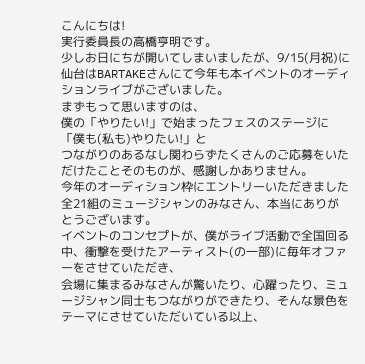こんにちは!
実行委員長の高橋亨明です。
少しお日にちが開いてしまいましたが、9/15(月祝)に仙台はBARTAKEさんにて今年も本イベントのオーディションライブがございました。
まずもって思いますのは、
僕の「やりたい!」で始まったフェスのステージに「僕も(私も)やりたい!」と
つながりのあるなし関わらずたくさんのご応募をいただけたことそのものが、感謝しかありません。
今年のオーディション枠にエントリーいただきました全21組のミュージシャンのみなさん、本当にありがとうございます。
イベントのコンセプトが、僕がライブ活動で全国回る中、衝撃を受けたアーティスト(の一部)に毎年オファーをさせていただき、
会場に集まるみなさんが驚いたり、心躍ったり、ミュージシャン同士もつながりができたり、そんな景色をテーマにさせていただいている以上、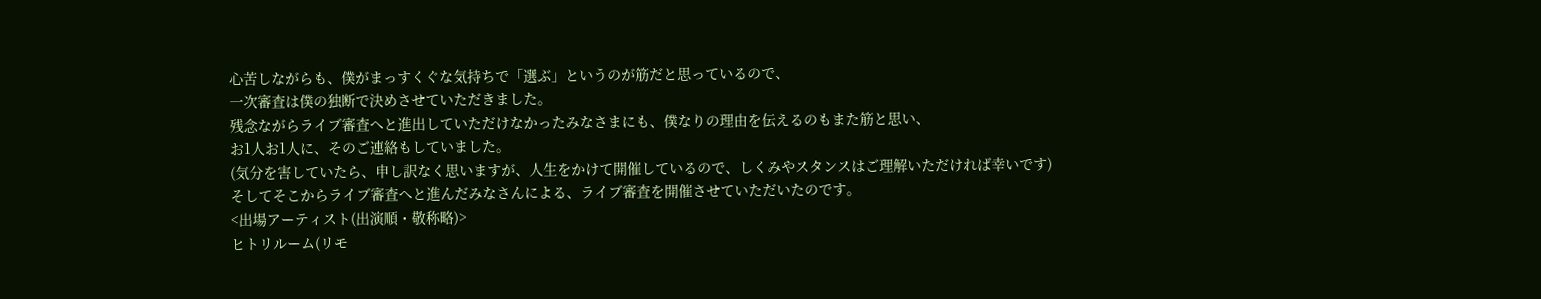心苦しながらも、僕がまっすくぐな気持ちで「選ぶ」というのが筋だと思っているので、
一次審査は僕の独断で決めさせていただきました。
残念ながらライブ審査へと進出していただけなかったみなさまにも、僕なりの理由を伝えるのもまた筋と思い、
お1人お1人に、そのご連絡もしていました。
(気分を害していたら、申し訳なく思いますが、人生をかけて開催しているので、しくみやスタンスはご理解いただければ幸いです)
そしてそこからライブ審査へと進んだみなさんによる、ライブ審査を開催させていただいたのです。
<出場アーティスト(出演順・敬称略)>
ヒトリルーム(リモ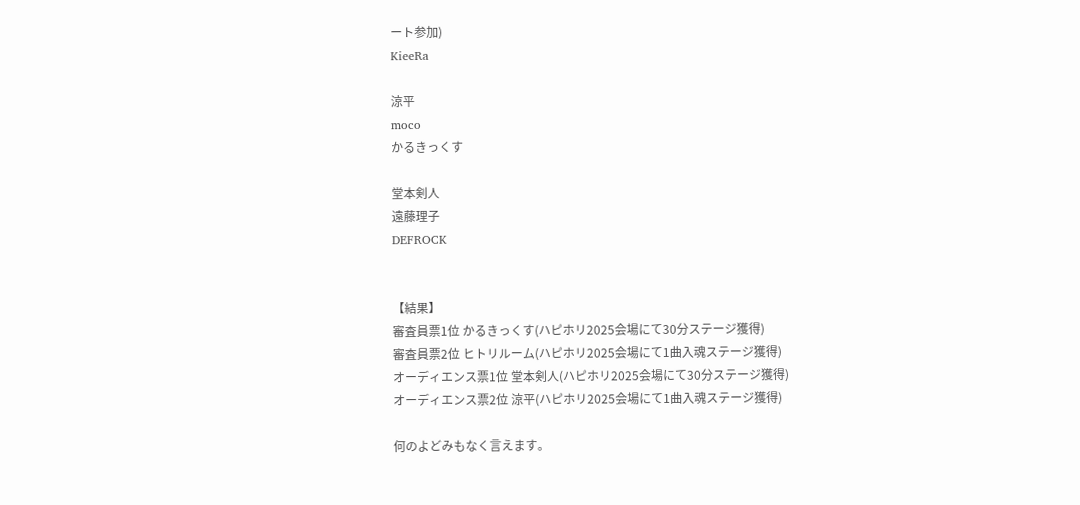ート参加)
KieeRa

涼平
moco
かるきっくす

堂本剣人
遠藤理子
DEFROCK


【結果】
審査員票1位 かるきっくす(ハピホリ2025会場にて30分ステージ獲得)
審査員票2位 ヒトリルーム(ハピホリ2025会場にて1曲入魂ステージ獲得)
オーディエンス票1位 堂本剣人(ハピホリ2025会場にて30分ステージ獲得)
オーディエンス票2位 涼平(ハピホリ2025会場にて1曲入魂ステージ獲得)

何のよどみもなく言えます。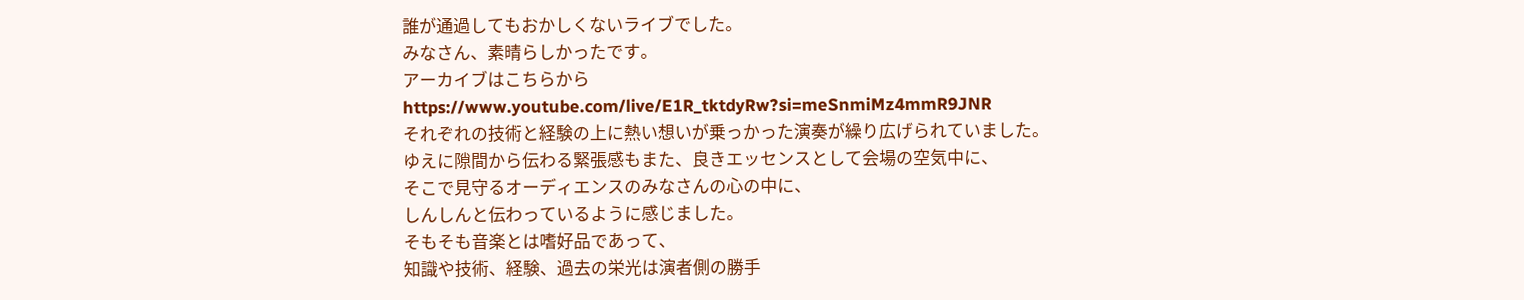誰が通過してもおかしくないライブでした。
みなさん、素晴らしかったです。
アーカイブはこちらから
https://www.youtube.com/live/E1R_tktdyRw?si=meSnmiMz4mmR9JNR
それぞれの技術と経験の上に熱い想いが乗っかった演奏が繰り広げられていました。
ゆえに隙間から伝わる緊張感もまた、良きエッセンスとして会場の空気中に、
そこで見守るオーディエンスのみなさんの心の中に、
しんしんと伝わっているように感じました。
そもそも音楽とは嗜好品であって、
知識や技術、経験、過去の栄光は演者側の勝手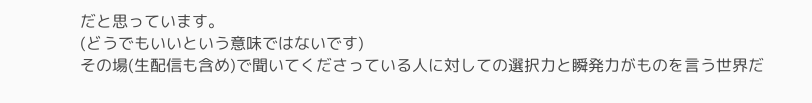だと思っています。
(どうでもいいという意味ではないです)
その場(生配信も含め)で聞いてくださっている人に対しての選択力と瞬発力がものを言う世界だ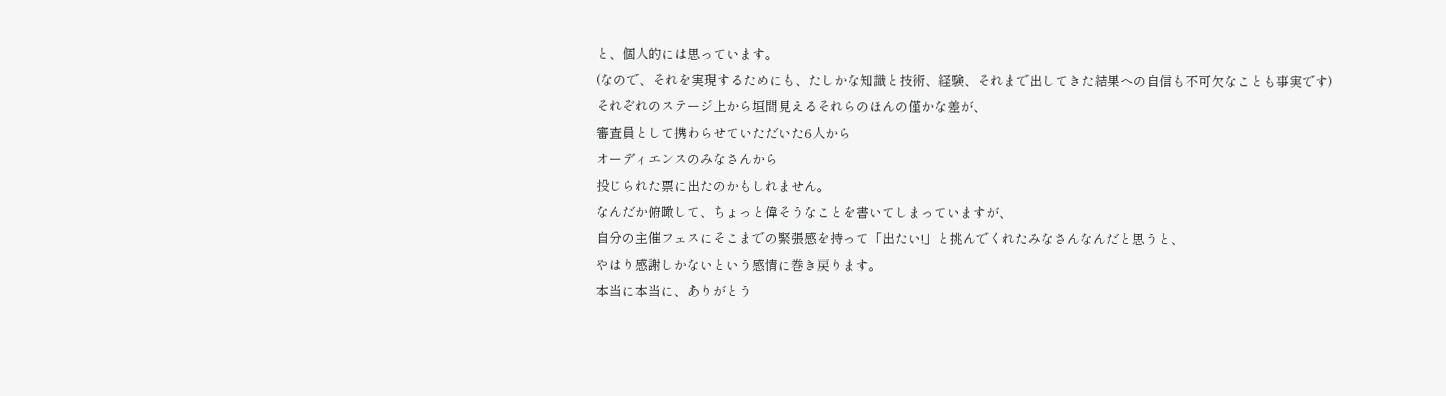と、個人的には思っています。
(なので、それを実現するためにも、たしかな知識と技術、経験、それまで出してきた結果への自信も不可欠なことも事実です)
それぞれのステージ上から垣間見えるそれらのほんの僅かな差が、
審査員として携わらせていただいた6人から
オーディエンスのみなさんから
投じられた票に出たのかもしれません。
なんだか俯瞰して、ちょっと偉そうなことを書いてしまっていますが、
自分の主催フェスにそこまでの緊張感を持って「出たい!」と挑んでくれたみなさんなんだと思うと、
やはり感謝しかないという感情に巻き戻ります。
本当に本当に、ありがとう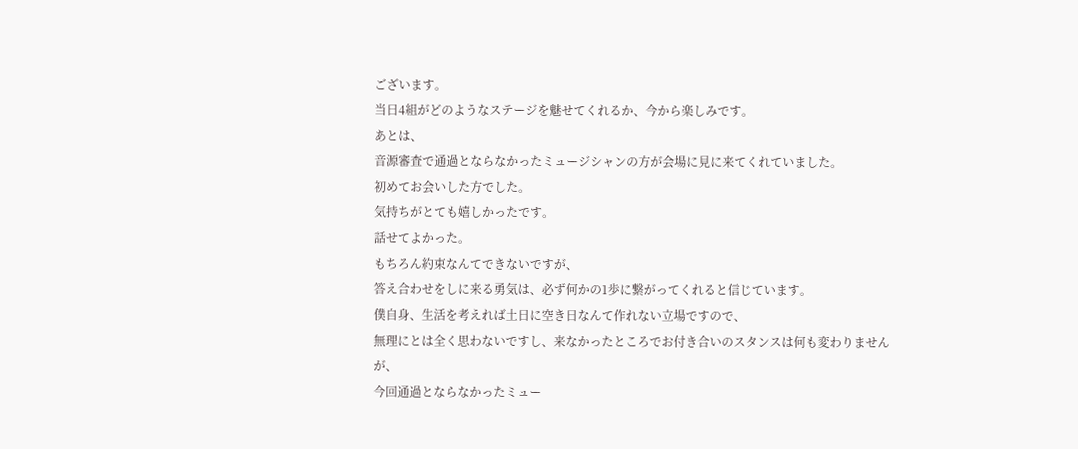ございます。
当日4組がどのようなステージを魅せてくれるか、今から楽しみです。
あとは、
音源審査で通過とならなかったミュージシャンの方が会場に見に来てくれていました。
初めてお会いした方でした。
気持ちがとても嬉しかったです。
話せてよかった。
もちろん約束なんてできないですが、
答え合わせをしに来る勇気は、必ず何かの1歩に繋がってくれると信じています。
僕自身、生活を考えれば土日に空き日なんて作れない立場ですので、
無理にとは全く思わないですし、来なかったところでお付き合いのスタンスは何も変わりませんが、
今回通過とならなかったミュー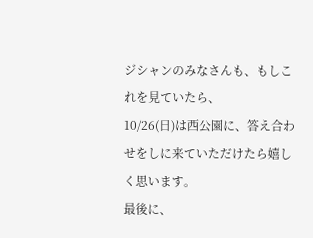ジシャンのみなさんも、もしこれを見ていたら、
10/26(日)は西公園に、答え合わせをしに来ていただけたら嬉しく思います。
最後に、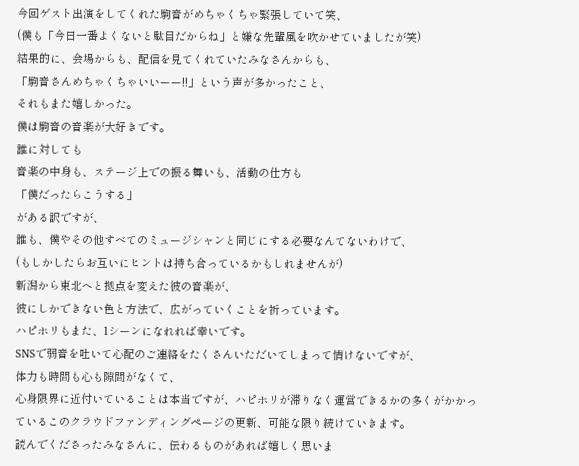今回ゲスト出演をしてくれた駒音がめちゃくちゃ緊張していて笑、
(僕も「今日一番よくないと駄目だからね」と嫌な先輩風を吹かせていましたが笑)
結果的に、会場からも、配信を見てくれていたみなさんからも、
「駒音さんめちゃくちゃいいーー!!」という声が多かったこと、
それもまた嬉しかった。
僕は駒音の音楽が大好きです。
誰に対しても
音楽の中身も、ステージ上での振る舞いも、活動の仕方も
「僕だったらこうする」
がある訳ですが、
誰も、僕やその他すべてのミュージシャンと同じにする必要なんてないわけで、
(もしかしたらお互いにヒントは持ち合っているかもしれませんが)
新潟から東北へと拠点を変えた彼の音楽が、
彼にしかできない色と方法で、広がっていくことを祈っています。
ハピホリもまた、1シーンになれれば幸いです。
SNSで弱音を吐いて心配のご連絡をたくさんいただいてしまって情けないですが、
体力も時間も心も隙間がなくて、
心身限界に近付いていることは本当ですが、ハピホリが滞りなく運営できるかの多くがかかっているこのクラウドファンディングページの更新、可能な限り続けていきます。
読んでくださったみなさんに、伝わるものがあれば嬉しく思いま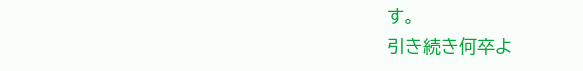す。
引き続き何卒よ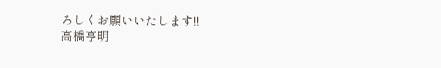ろしくお願いいたします!!
高橋亨明